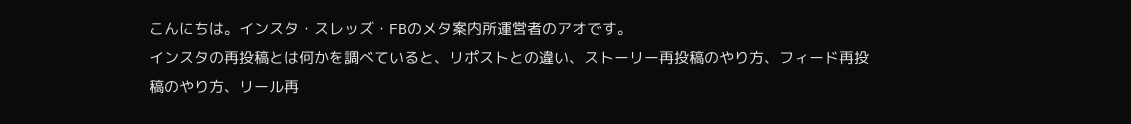こんにちは。インスタ・スレッズ・FBのメタ案内所運営者のアオです。
インスタの再投稿とは何かを調べていると、リポストとの違い、ストーリー再投稿のやり方、フィード再投稿のやり方、リール再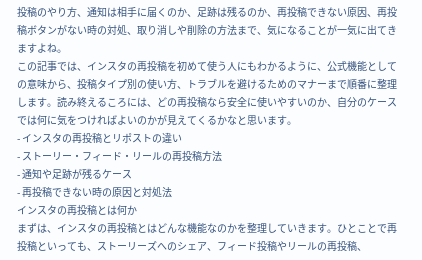投稿のやり方、通知は相手に届くのか、足跡は残るのか、再投稿できない原因、再投稿ボタンがない時の対処、取り消しや削除の方法まで、気になることが一気に出てきますよね。
この記事では、インスタの再投稿を初めて使う人にもわかるように、公式機能としての意味から、投稿タイプ別の使い方、トラブルを避けるためのマナーまで順番に整理します。読み終えるころには、どの再投稿なら安全に使いやすいのか、自分のケースでは何に気をつければよいのかが見えてくるかなと思います。
- インスタの再投稿とリポストの違い
- ストーリー・フィード・リールの再投稿方法
- 通知や足跡が残るケース
- 再投稿できない時の原因と対処法
インスタの再投稿とは何か
まずは、インスタの再投稿とはどんな機能なのかを整理していきます。ひとことで再投稿といっても、ストーリーズへのシェア、フィード投稿やリールの再投稿、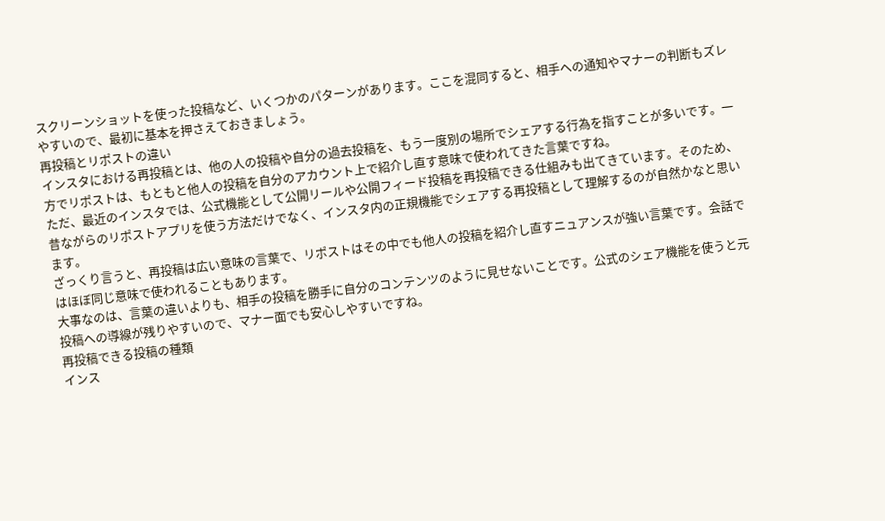スクリーンショットを使った投稿など、いくつかのパターンがあります。ここを混同すると、相手への通知やマナーの判断もズレやすいので、最初に基本を押さえておきましょう。
再投稿とリポストの違い
インスタにおける再投稿とは、他の人の投稿や自分の過去投稿を、もう一度別の場所でシェアする行為を指すことが多いです。一方でリポストは、もともと他人の投稿を自分のアカウント上で紹介し直す意味で使われてきた言葉ですね。
ただ、最近のインスタでは、公式機能として公開リールや公開フィード投稿を再投稿できる仕組みも出てきています。そのため、昔ながらのリポストアプリを使う方法だけでなく、インスタ内の正規機能でシェアする再投稿として理解するのが自然かなと思います。
ざっくり言うと、再投稿は広い意味の言葉で、リポストはその中でも他人の投稿を紹介し直すニュアンスが強い言葉です。会話ではほぼ同じ意味で使われることもあります。
大事なのは、言葉の違いよりも、相手の投稿を勝手に自分のコンテンツのように見せないことです。公式のシェア機能を使うと元投稿への導線が残りやすいので、マナー面でも安心しやすいですね。
再投稿できる投稿の種類
インス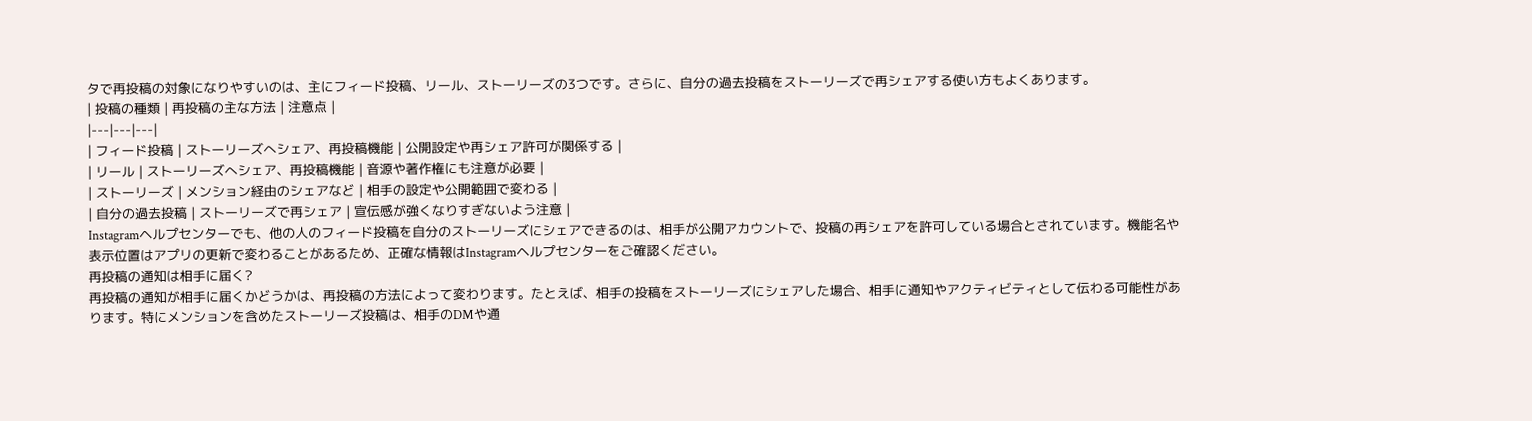タで再投稿の対象になりやすいのは、主にフィード投稿、リール、ストーリーズの3つです。さらに、自分の過去投稿をストーリーズで再シェアする使い方もよくあります。
| 投稿の種類 | 再投稿の主な方法 | 注意点 |
|---|---|---|
| フィード投稿 | ストーリーズへシェア、再投稿機能 | 公開設定や再シェア許可が関係する |
| リール | ストーリーズへシェア、再投稿機能 | 音源や著作権にも注意が必要 |
| ストーリーズ | メンション経由のシェアなど | 相手の設定や公開範囲で変わる |
| 自分の過去投稿 | ストーリーズで再シェア | 宣伝感が強くなりすぎないよう注意 |
Instagramヘルプセンターでも、他の人のフィード投稿を自分のストーリーズにシェアできるのは、相手が公開アカウントで、投稿の再シェアを許可している場合とされています。機能名や表示位置はアプリの更新で変わることがあるため、正確な情報はInstagramヘルプセンターをご確認ください。
再投稿の通知は相手に届く?
再投稿の通知が相手に届くかどうかは、再投稿の方法によって変わります。たとえば、相手の投稿をストーリーズにシェアした場合、相手に通知やアクティビティとして伝わる可能性があります。特にメンションを含めたストーリーズ投稿は、相手のDMや通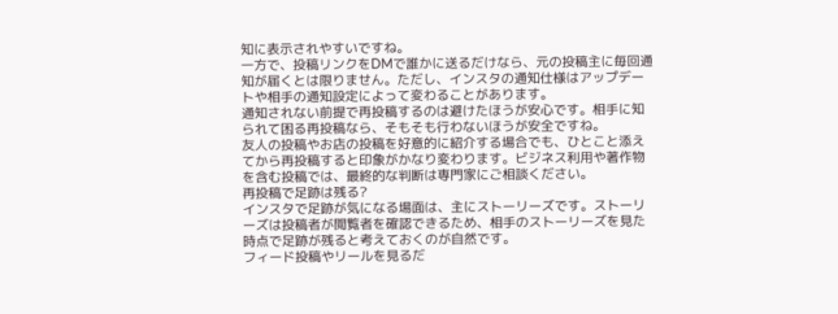知に表示されやすいですね。
一方で、投稿リンクをDMで誰かに送るだけなら、元の投稿主に毎回通知が届くとは限りません。ただし、インスタの通知仕様はアップデートや相手の通知設定によって変わることがあります。
通知されない前提で再投稿するのは避けたほうが安心です。相手に知られて困る再投稿なら、そもそも行わないほうが安全ですね。
友人の投稿やお店の投稿を好意的に紹介する場合でも、ひとこと添えてから再投稿すると印象がかなり変わります。ビジネス利用や著作物を含む投稿では、最終的な判断は専門家にご相談ください。
再投稿で足跡は残る?
インスタで足跡が気になる場面は、主にストーリーズです。ストーリーズは投稿者が閲覧者を確認できるため、相手のストーリーズを見た時点で足跡が残ると考えておくのが自然です。
フィード投稿やリールを見るだ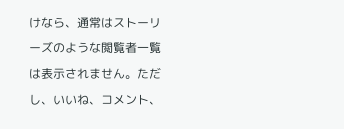けなら、通常はストーリーズのような閲覧者一覧は表示されません。ただし、いいね、コメント、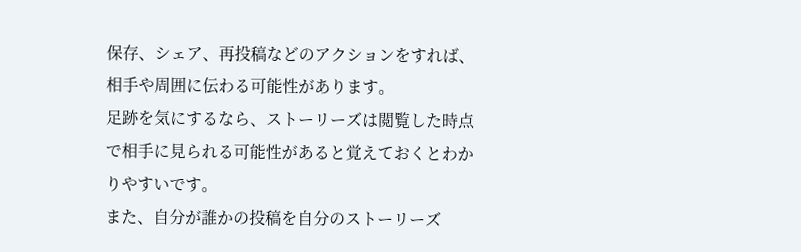保存、シェア、再投稿などのアクションをすれば、相手や周囲に伝わる可能性があります。
足跡を気にするなら、ストーリーズは閲覧した時点で相手に見られる可能性があると覚えておくとわかりやすいです。
また、自分が誰かの投稿を自分のストーリーズ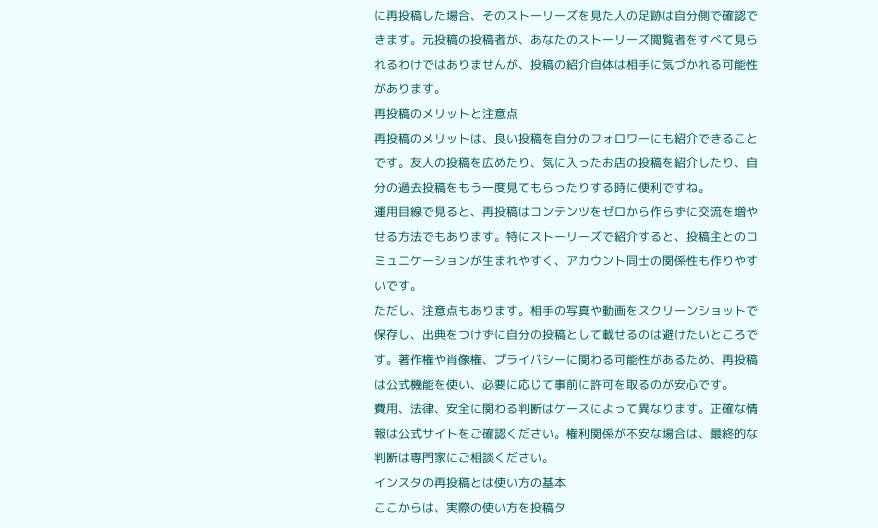に再投稿した場合、そのストーリーズを見た人の足跡は自分側で確認できます。元投稿の投稿者が、あなたのストーリーズ閲覧者をすべて見られるわけではありませんが、投稿の紹介自体は相手に気づかれる可能性があります。
再投稿のメリットと注意点
再投稿のメリットは、良い投稿を自分のフォロワーにも紹介できることです。友人の投稿を広めたり、気に入ったお店の投稿を紹介したり、自分の過去投稿をもう一度見てもらったりする時に便利ですね。
運用目線で見ると、再投稿はコンテンツをゼロから作らずに交流を増やせる方法でもあります。特にストーリーズで紹介すると、投稿主とのコミュニケーションが生まれやすく、アカウント同士の関係性も作りやすいです。
ただし、注意点もあります。相手の写真や動画をスクリーンショットで保存し、出典をつけずに自分の投稿として載せるのは避けたいところです。著作権や肖像権、プライバシーに関わる可能性があるため、再投稿は公式機能を使い、必要に応じて事前に許可を取るのが安心です。
費用、法律、安全に関わる判断はケースによって異なります。正確な情報は公式サイトをご確認ください。権利関係が不安な場合は、最終的な判断は専門家にご相談ください。
インスタの再投稿とは使い方の基本
ここからは、実際の使い方を投稿タ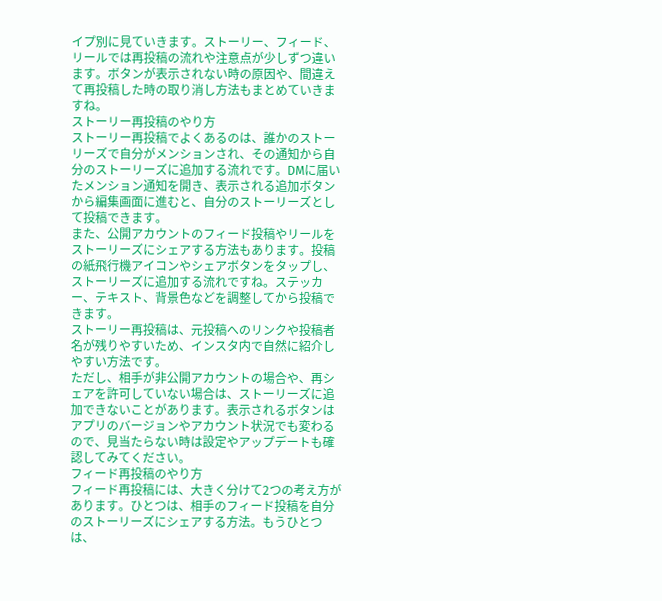イプ別に見ていきます。ストーリー、フィード、リールでは再投稿の流れや注意点が少しずつ違います。ボタンが表示されない時の原因や、間違えて再投稿した時の取り消し方法もまとめていきますね。
ストーリー再投稿のやり方
ストーリー再投稿でよくあるのは、誰かのストーリーズで自分がメンションされ、その通知から自分のストーリーズに追加する流れです。DMに届いたメンション通知を開き、表示される追加ボタンから編集画面に進むと、自分のストーリーズとして投稿できます。
また、公開アカウントのフィード投稿やリールをストーリーズにシェアする方法もあります。投稿の紙飛行機アイコンやシェアボタンをタップし、ストーリーズに追加する流れですね。ステッカー、テキスト、背景色などを調整してから投稿できます。
ストーリー再投稿は、元投稿へのリンクや投稿者名が残りやすいため、インスタ内で自然に紹介しやすい方法です。
ただし、相手が非公開アカウントの場合や、再シェアを許可していない場合は、ストーリーズに追加できないことがあります。表示されるボタンはアプリのバージョンやアカウント状況でも変わるので、見当たらない時は設定やアップデートも確認してみてください。
フィード再投稿のやり方
フィード再投稿には、大きく分けて2つの考え方があります。ひとつは、相手のフィード投稿を自分のストーリーズにシェアする方法。もうひとつは、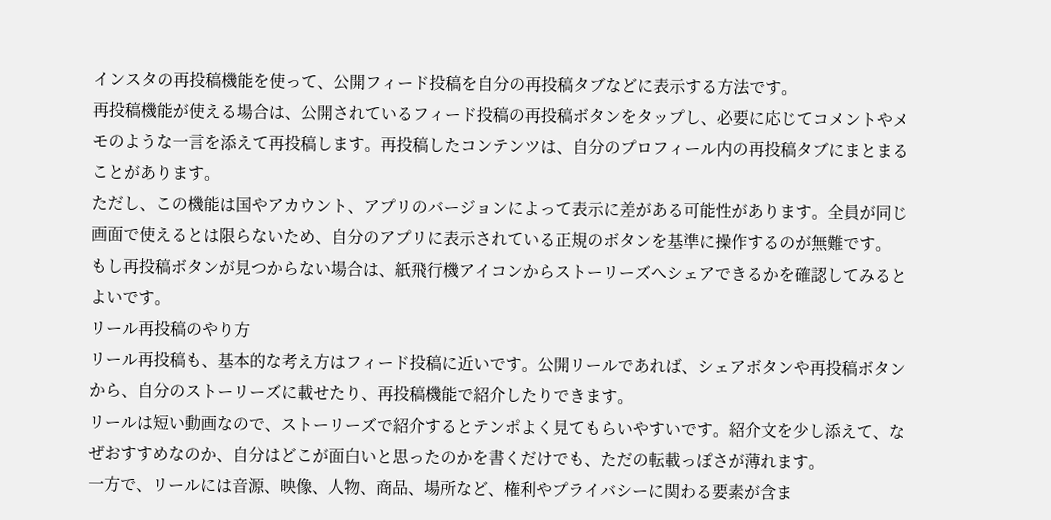インスタの再投稿機能を使って、公開フィード投稿を自分の再投稿タブなどに表示する方法です。
再投稿機能が使える場合は、公開されているフィード投稿の再投稿ボタンをタップし、必要に応じてコメントやメモのような一言を添えて再投稿します。再投稿したコンテンツは、自分のプロフィール内の再投稿タブにまとまることがあります。
ただし、この機能は国やアカウント、アプリのバージョンによって表示に差がある可能性があります。全員が同じ画面で使えるとは限らないため、自分のアプリに表示されている正規のボタンを基準に操作するのが無難です。
もし再投稿ボタンが見つからない場合は、紙飛行機アイコンからストーリーズへシェアできるかを確認してみるとよいです。
リール再投稿のやり方
リール再投稿も、基本的な考え方はフィード投稿に近いです。公開リールであれば、シェアボタンや再投稿ボタンから、自分のストーリーズに載せたり、再投稿機能で紹介したりできます。
リールは短い動画なので、ストーリーズで紹介するとテンポよく見てもらいやすいです。紹介文を少し添えて、なぜおすすめなのか、自分はどこが面白いと思ったのかを書くだけでも、ただの転載っぽさが薄れます。
一方で、リールには音源、映像、人物、商品、場所など、権利やプライバシーに関わる要素が含ま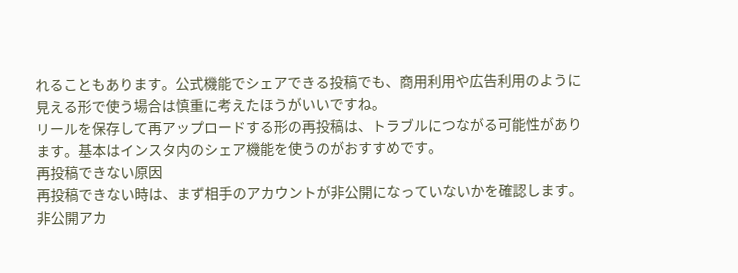れることもあります。公式機能でシェアできる投稿でも、商用利用や広告利用のように見える形で使う場合は慎重に考えたほうがいいですね。
リールを保存して再アップロードする形の再投稿は、トラブルにつながる可能性があります。基本はインスタ内のシェア機能を使うのがおすすめです。
再投稿できない原因
再投稿できない時は、まず相手のアカウントが非公開になっていないかを確認します。非公開アカ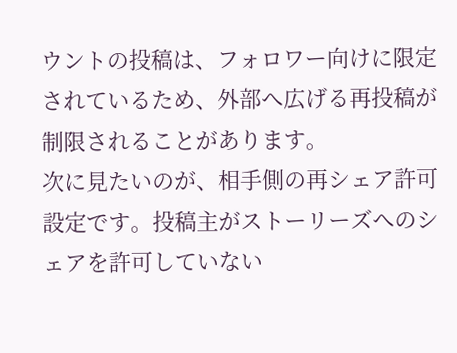ウントの投稿は、フォロワー向けに限定されているため、外部へ広げる再投稿が制限されることがあります。
次に見たいのが、相手側の再シェア許可設定です。投稿主がストーリーズへのシェアを許可していない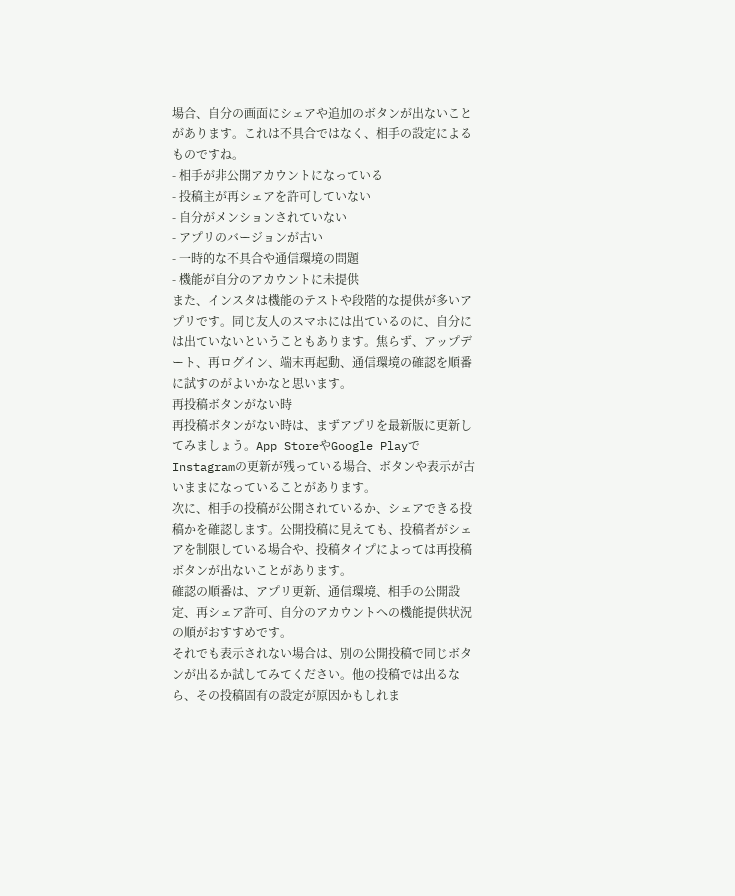場合、自分の画面にシェアや追加のボタンが出ないことがあります。これは不具合ではなく、相手の設定によるものですね。
- 相手が非公開アカウントになっている
- 投稿主が再シェアを許可していない
- 自分がメンションされていない
- アプリのバージョンが古い
- 一時的な不具合や通信環境の問題
- 機能が自分のアカウントに未提供
また、インスタは機能のテストや段階的な提供が多いアプリです。同じ友人のスマホには出ているのに、自分には出ていないということもあります。焦らず、アップデート、再ログイン、端末再起動、通信環境の確認を順番に試すのがよいかなと思います。
再投稿ボタンがない時
再投稿ボタンがない時は、まずアプリを最新版に更新してみましょう。App StoreやGoogle PlayでInstagramの更新が残っている場合、ボタンや表示が古いままになっていることがあります。
次に、相手の投稿が公開されているか、シェアできる投稿かを確認します。公開投稿に見えても、投稿者がシェアを制限している場合や、投稿タイプによっては再投稿ボタンが出ないことがあります。
確認の順番は、アプリ更新、通信環境、相手の公開設定、再シェア許可、自分のアカウントへの機能提供状況の順がおすすめです。
それでも表示されない場合は、別の公開投稿で同じボタンが出るか試してみてください。他の投稿では出るなら、その投稿固有の設定が原因かもしれま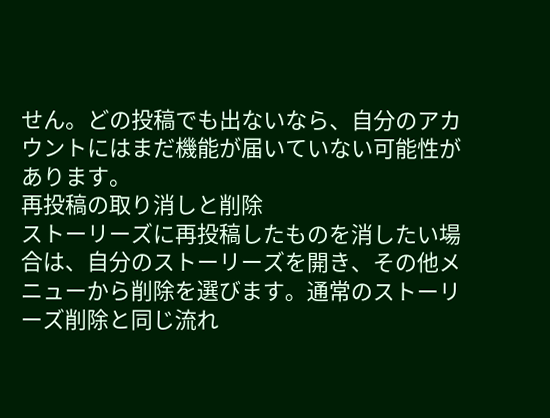せん。どの投稿でも出ないなら、自分のアカウントにはまだ機能が届いていない可能性があります。
再投稿の取り消しと削除
ストーリーズに再投稿したものを消したい場合は、自分のストーリーズを開き、その他メニューから削除を選びます。通常のストーリーズ削除と同じ流れ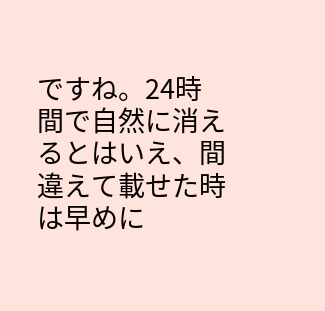ですね。24時間で自然に消えるとはいえ、間違えて載せた時は早めに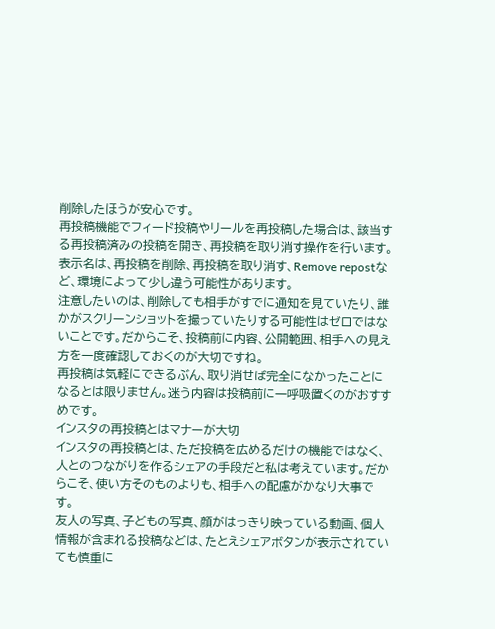削除したほうが安心です。
再投稿機能でフィード投稿やリールを再投稿した場合は、該当する再投稿済みの投稿を開き、再投稿を取り消す操作を行います。表示名は、再投稿を削除、再投稿を取り消す、Remove repostなど、環境によって少し違う可能性があります。
注意したいのは、削除しても相手がすでに通知を見ていたり、誰かがスクリーンショットを撮っていたりする可能性はゼロではないことです。だからこそ、投稿前に内容、公開範囲、相手への見え方を一度確認しておくのが大切ですね。
再投稿は気軽にできるぶん、取り消せば完全になかったことになるとは限りません。迷う内容は投稿前に一呼吸置くのがおすすめです。
インスタの再投稿とはマナーが大切
インスタの再投稿とは、ただ投稿を広めるだけの機能ではなく、人とのつながりを作るシェアの手段だと私は考えています。だからこそ、使い方そのものよりも、相手への配慮がかなり大事です。
友人の写真、子どもの写真、顔がはっきり映っている動画、個人情報が含まれる投稿などは、たとえシェアボタンが表示されていても慎重に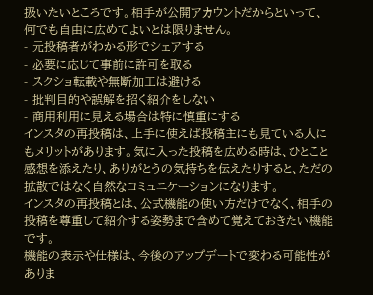扱いたいところです。相手が公開アカウントだからといって、何でも自由に広めてよいとは限りません。
- 元投稿者がわかる形でシェアする
- 必要に応じて事前に許可を取る
- スクショ転載や無断加工は避ける
- 批判目的や誤解を招く紹介をしない
- 商用利用に見える場合は特に慎重にする
インスタの再投稿は、上手に使えば投稿主にも見ている人にもメリットがあります。気に入った投稿を広める時は、ひとこと感想を添えたり、ありがとうの気持ちを伝えたりすると、ただの拡散ではなく自然なコミュニケーションになります。
インスタの再投稿とは、公式機能の使い方だけでなく、相手の投稿を尊重して紹介する姿勢まで含めて覚えておきたい機能です。
機能の表示や仕様は、今後のアップデートで変わる可能性がありま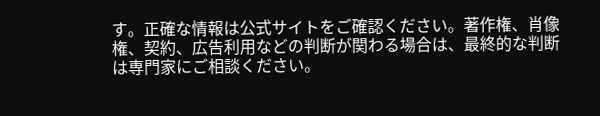す。正確な情報は公式サイトをご確認ください。著作権、肖像権、契約、広告利用などの判断が関わる場合は、最終的な判断は専門家にご相談ください。